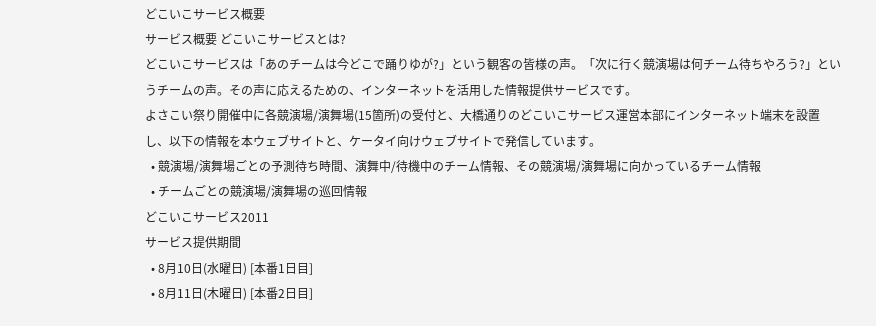どこいこサービス概要
サービス概要 どこいこサービスとは?
どこいこサービスは「あのチームは今どこで踊りゆが?」という観客の皆様の声。「次に行く競演場は何チーム待ちやろう?」というチームの声。その声に応えるための、インターネットを活用した情報提供サービスです。
よさこい祭り開催中に各競演場/演舞場(15箇所)の受付と、大橋通りのどこいこサービス運営本部にインターネット端末を設置し、以下の情報を本ウェブサイトと、ケータイ向けウェブサイトで発信しています。
  • 競演場/演舞場ごとの予測待ち時間、演舞中/待機中のチーム情報、その競演場/演舞場に向かっているチーム情報
  • チームごとの競演場/演舞場の巡回情報
どこいこサービス2011
サービス提供期間
  • 8月10日(水曜日) [本番1日目]
  • 8月11日(木曜日) [本番2日目]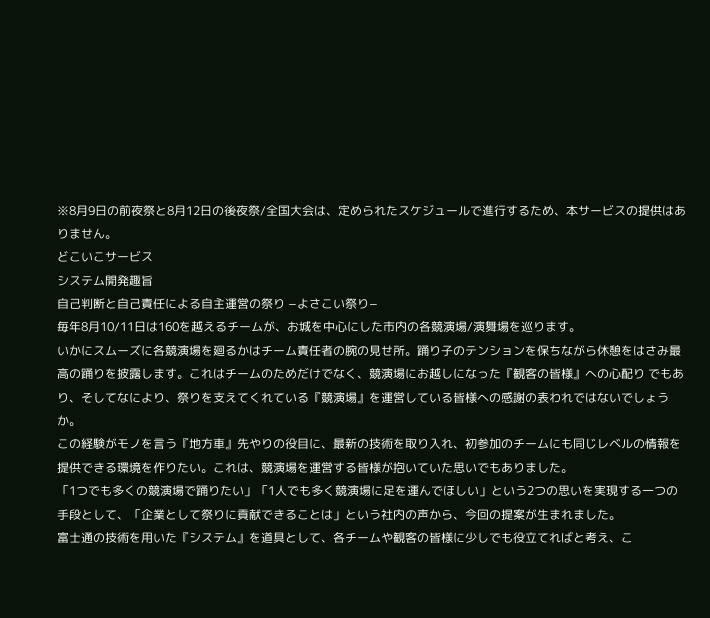※8月9日の前夜祭と8月12日の後夜祭/全国大会は、定められたスケジュールで進行するため、本サービスの提供はありません。
どこいこサービス
システム開発趣旨
自己判断と自己責任による自主運営の祭り −よさこい祭り−
毎年8月10/11日は160を越えるチームが、お城を中心にした市内の各競演場/演舞場を巡ります。
いかにスムーズに各競演場を廻るかはチーム責任者の腕の見せ所。踊り子のテンションを保ちながら休憩をはさみ最高の踊りを披露します。これはチームのためだけでなく、競演場にお越しになった『観客の皆様』への心配り でもあり、そしてなにより、祭りを支えてくれている『競演場』を運営している皆様への感謝の表われではないでしょうか。
この経験がモノを言う『地方車』先やりの役目に、最新の技術を取り入れ、初参加のチームにも同じレベルの情報を提供できる環境を作りたい。これは、競演場を運営する皆様が抱いていた思いでもありました。
「1つでも多くの競演場で踊りたい」「1人でも多く競演場に足を運んでほしい」という2つの思いを実現する一つの手段として、「企業として祭りに貢献できることは」という社内の声から、今回の提案が生まれました。
富士通の技術を用いた『システム』を道具として、各チームや観客の皆様に少しでも役立てればと考え、こ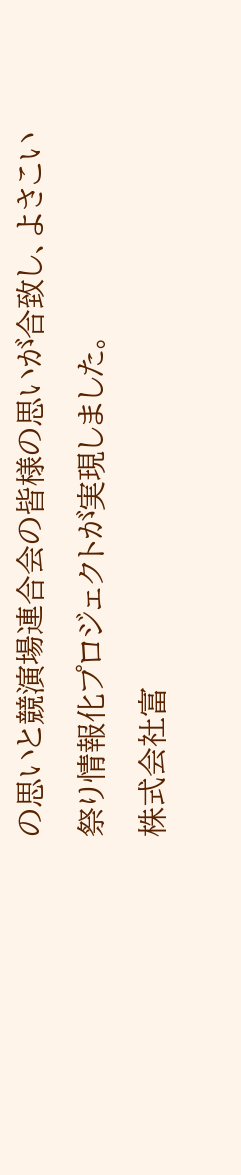の思いと競演場連合会の皆様の思いが合致し、よさこい祭り情報化プロジェクトが実現しました。
株式会社富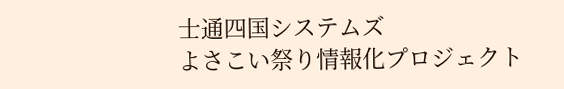士通四国システムズ
よさこい祭り情報化プロジェクト